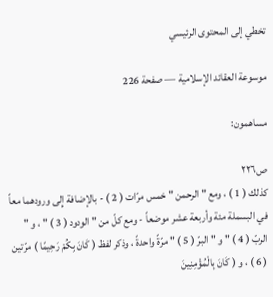تخطي إلى المحتوى الرئيسي

موسوعة العقائد الإسلامية — صفحة 226

مساهمون:

ص٢٢٦
كذلك ( 1 ) ، ومع " الرحمن " خمس مرّات ( 2 ) - بالإضافة إِلى ورودهما معاً في البسملة مئة وأربعة عشر موضعاً - ومع كلّ من " الودود ( 3 ) " ، و " الربّ ( 4 ) " و " البرّ ( 5 ) " مرّةً واحدةً ، وذكر لفظ ( كَانَ بِكُمْ رَحِيمًا ) مرّتين ( 6 ) ، و ( كَانَ بِالْمُؤْمِنِينَ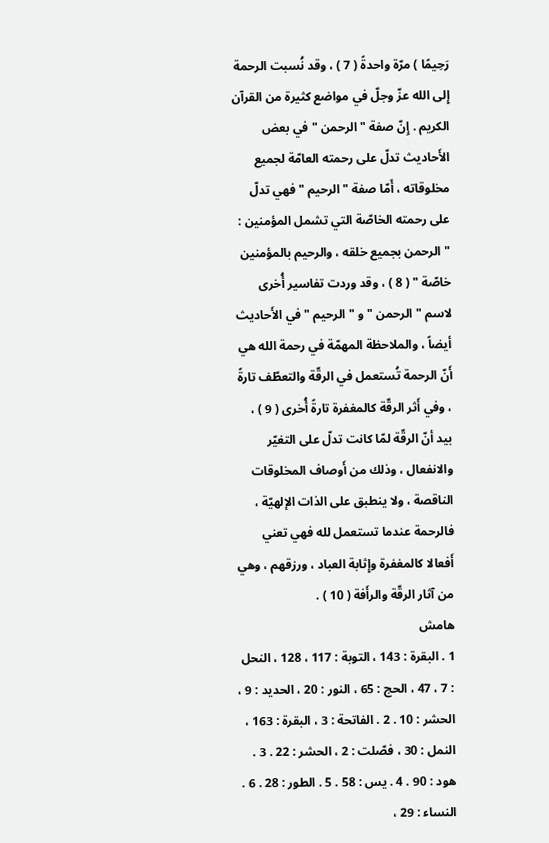رَحِيمًا ) مرّة واحدةً ( 7 ) ، وقد نُسبت الرحمة إِلى الله عزّ وجلّ في مواضع كثيرة من القرآن الكريم . إِنّ صفة " الرحمن " في بعض الأَحاديث تدلّ على رحمته العامّة لجميع مخلوقاته ، أَمّا صفة " الرحيم " فهي تدلّ على رحمته الخاصّة التي تشمل المؤمنين : " الرحمن بجميع خلقه ، والرحيم بالمؤمنين خاصّة " ( 8 ) ، وقد وردت تفاسير أُخرى لاسم " الرحمن " و " الرحيم " في الأَحاديث أيضاً ، والملاحظة المهمّة في رحمة الله هي أَنّ الرحمة تُستعمل في الرقّة والتعطّف تارةً ، وفي أَثر الرقّة كالمغفرة تارةً أُخرى ( 9 ) ، بيد أنّ الرقّة لمّا كانت تدلّ على التغيّر والانفعال ، وذلك من أَوصاف المخلوقات الناقصة ، ولا ينطبق على الذات الإلهيّة ، فالرحمة عندما تستعمل لله فهي تعني أَفعالا كالمغفرة وإِثابة العباد ، ورزقهم ، وهي من آثار الرقّة والرأَفة ( 10 ) .
هامش
1 . البقرة : 143 ، التوبة : 117 ، 128 ، النحل : 7 ، 47 ، الحج : 65 ، النور : 20 ، الحديد : 9 ، الحشر : 10 . 2 . الفاتحة : 3 ، البقرة : 163 ، النمل : 30 ، فصّلت : 2 ، الحشر : 22 . 3 . هود : 90 . 4 . يس : 58 . 5 . الطور : 28 . 6 . النساء : 29 ،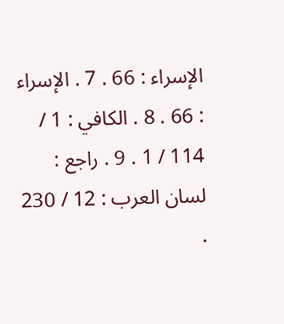الإسراء : 66 . 7 . الإسراء : 66 . 8 . الكافي : 1 / 114 / 1 . 9 . راجع : لسان العرب : 12 / 230 .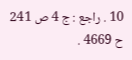10 . راجع : ج 4 ص 241 ح 4669 .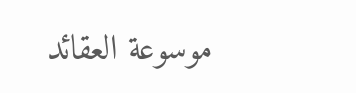موسوعة العقائد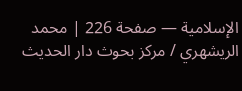الإسلامية — صفحة 226 | محمد الريشهري / مركز بحوث دار الحديث